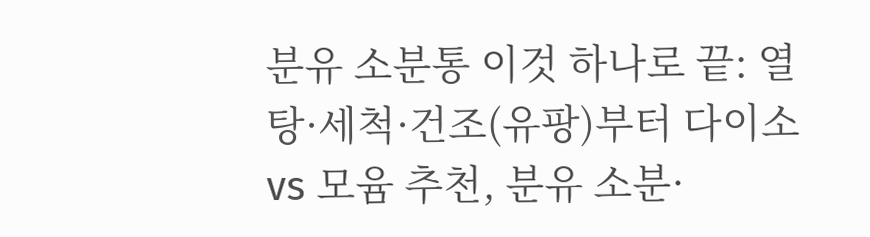분유 소분통 이것 하나로 끝: 열탕·세척·건조(유팡)부터 다이소 vs 모윰 추천, 분유 소분·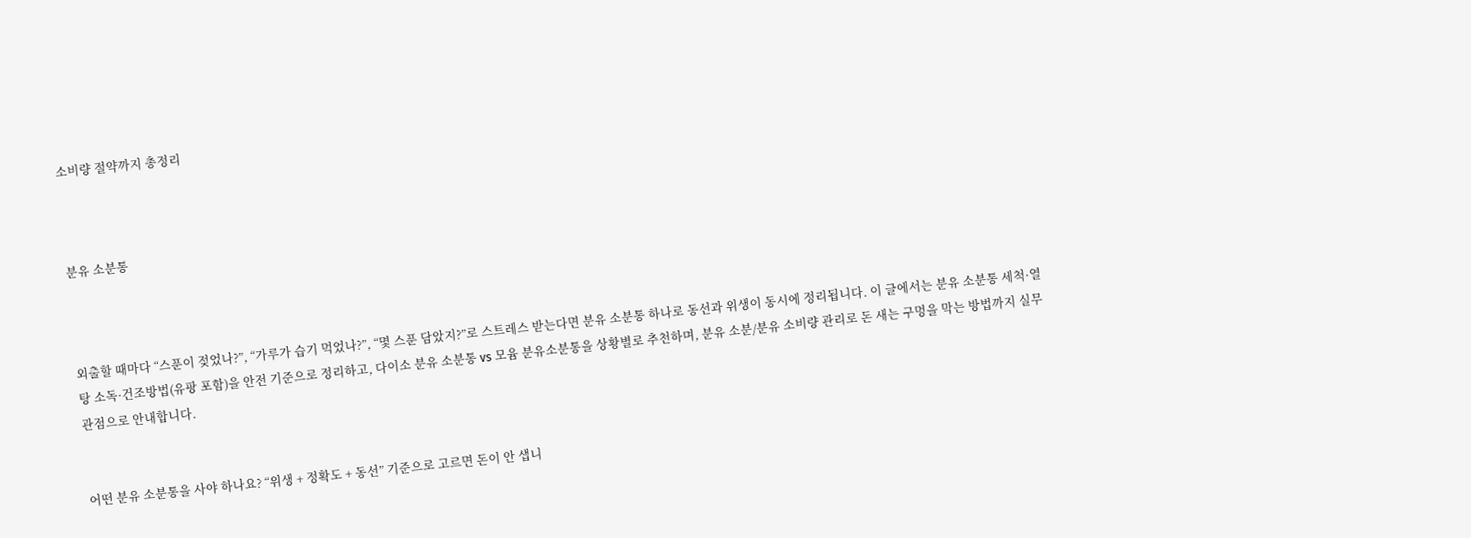소비량 절약까지 총정리



분유 소분통



외출할 때마다 “스푼이 젖었나?”, “가루가 습기 먹었나?”, “몇 스푼 담았지?”로 스트레스 받는다면 분유 소분통 하나로 동선과 위생이 동시에 정리됩니다. 이 글에서는 분유 소분통 세척·열탕 소독·건조방법(유팡 포함)을 안전 기준으로 정리하고, 다이소 분유 소분통 vs 모윰 분유소분통을 상황별로 추천하며, 분유 소분/분유 소비량 관리로 돈 새는 구멍을 막는 방법까지 실무 관점으로 안내합니다.


어떤 분유 소분통을 사야 하나요? “위생 + 정확도 + 동선” 기준으로 고르면 돈이 안 샙니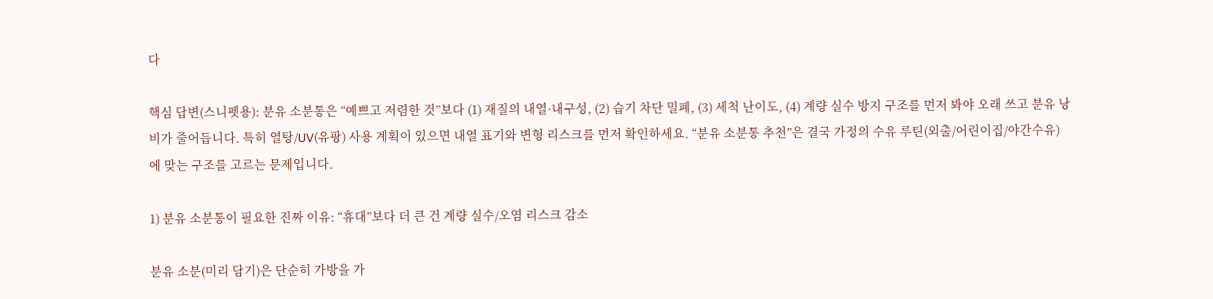다

핵심 답변(스니펫용): 분유 소분통은 “예쁘고 저렴한 것”보다 (1) 재질의 내열·내구성, (2) 습기 차단 밀폐, (3) 세척 난이도, (4) 계량 실수 방지 구조를 먼저 봐야 오래 쓰고 분유 낭비가 줄어듭니다. 특히 열탕/UV(유팡) 사용 계획이 있으면 내열 표기와 변형 리스크를 먼저 확인하세요. “분유 소분통 추천”은 결국 가정의 수유 루틴(외출/어린이집/야간수유)에 맞는 구조를 고르는 문제입니다.

1) 분유 소분통이 필요한 진짜 이유: “휴대”보다 더 큰 건 계량 실수/오염 리스크 감소

분유 소분(미리 담기)은 단순히 가방을 가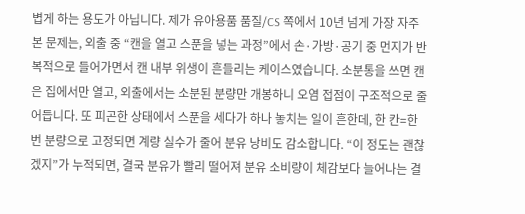볍게 하는 용도가 아닙니다. 제가 유아용품 품질/CS 쪽에서 10년 넘게 가장 자주 본 문제는, 외출 중 “캔을 열고 스푼을 넣는 과정”에서 손·가방·공기 중 먼지가 반복적으로 들어가면서 캔 내부 위생이 흔들리는 케이스였습니다. 소분통을 쓰면 캔은 집에서만 열고, 외출에서는 소분된 분량만 개봉하니 오염 접점이 구조적으로 줄어듭니다. 또 피곤한 상태에서 스푼을 세다가 하나 놓치는 일이 흔한데, 한 칸=한 번 분량으로 고정되면 계량 실수가 줄어 분유 낭비도 감소합니다. “이 정도는 괜찮겠지”가 누적되면, 결국 분유가 빨리 떨어져 분유 소비량이 체감보다 늘어나는 결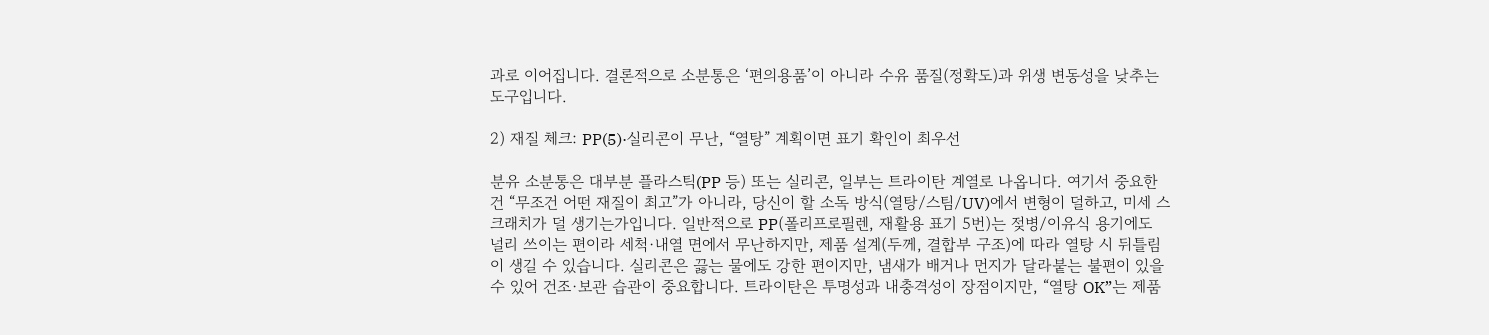과로 이어집니다. 결론적으로 소분통은 ‘편의용품’이 아니라 수유 품질(정확도)과 위생 변동성을 낮추는 도구입니다.

2) 재질 체크: PP(5)·실리콘이 무난, “열탕” 계획이면 표기 확인이 최우선

분유 소분통은 대부분 플라스틱(PP 등) 또는 실리콘, 일부는 트라이탄 계열로 나옵니다. 여기서 중요한 건 “무조건 어떤 재질이 최고”가 아니라, 당신이 할 소독 방식(열탕/스팀/UV)에서 변형이 덜하고, 미세 스크래치가 덜 생기는가입니다. 일반적으로 PP(폴리프로필렌, 재활용 표기 5번)는 젖병/이유식 용기에도 널리 쓰이는 편이라 세척·내열 면에서 무난하지만, 제품 설계(두께, 결합부 구조)에 따라 열탕 시 뒤틀림이 생길 수 있습니다. 실리콘은 끓는 물에도 강한 편이지만, 냄새가 배거나 먼지가 달라붙는 불편이 있을 수 있어 건조·보관 습관이 중요합니다. 트라이탄은 투명성과 내충격성이 장점이지만, “열탕 OK”는 제품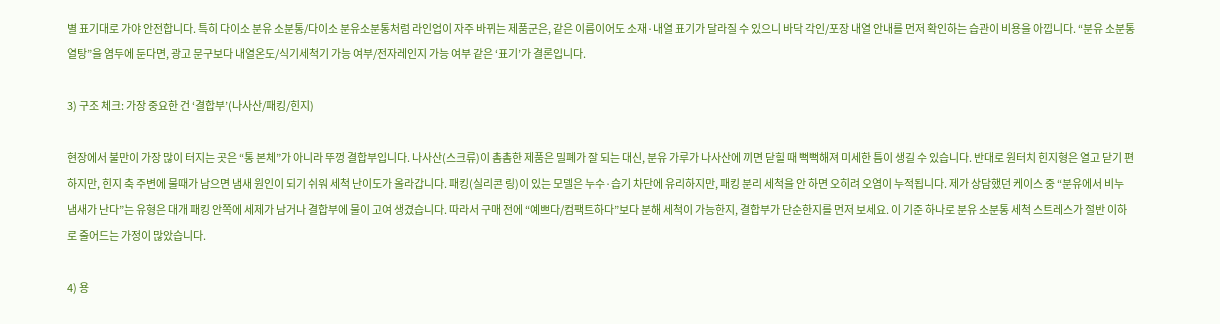별 표기대로 가야 안전합니다. 특히 다이소 분유 소분통/다이소 분유소분통처럼 라인업이 자주 바뀌는 제품군은, 같은 이름이어도 소재·내열 표기가 달라질 수 있으니 바닥 각인/포장 내열 안내를 먼저 확인하는 습관이 비용을 아낍니다. “분유 소분통 열탕”을 염두에 둔다면, 광고 문구보다 내열온도/식기세척기 가능 여부/전자레인지 가능 여부 같은 ‘표기’가 결론입니다.

3) 구조 체크: 가장 중요한 건 ‘결합부’(나사산/패킹/힌지)

현장에서 불만이 가장 많이 터지는 곳은 “통 본체”가 아니라 뚜껑 결합부입니다. 나사산(스크류)이 촘촘한 제품은 밀폐가 잘 되는 대신, 분유 가루가 나사산에 끼면 닫힐 때 뻑뻑해져 미세한 틈이 생길 수 있습니다. 반대로 원터치 힌지형은 열고 닫기 편하지만, 힌지 축 주변에 물때가 남으면 냄새 원인이 되기 쉬워 세척 난이도가 올라갑니다. 패킹(실리콘 링)이 있는 모델은 누수·습기 차단에 유리하지만, 패킹 분리 세척을 안 하면 오히려 오염이 누적됩니다. 제가 상담했던 케이스 중 “분유에서 비누 냄새가 난다”는 유형은 대개 패킹 안쪽에 세제가 남거나 결합부에 물이 고여 생겼습니다. 따라서 구매 전에 “예쁘다/컴팩트하다”보다 분해 세척이 가능한지, 결합부가 단순한지를 먼저 보세요. 이 기준 하나로 분유 소분통 세척 스트레스가 절반 이하로 줄어드는 가정이 많았습니다.

4) 용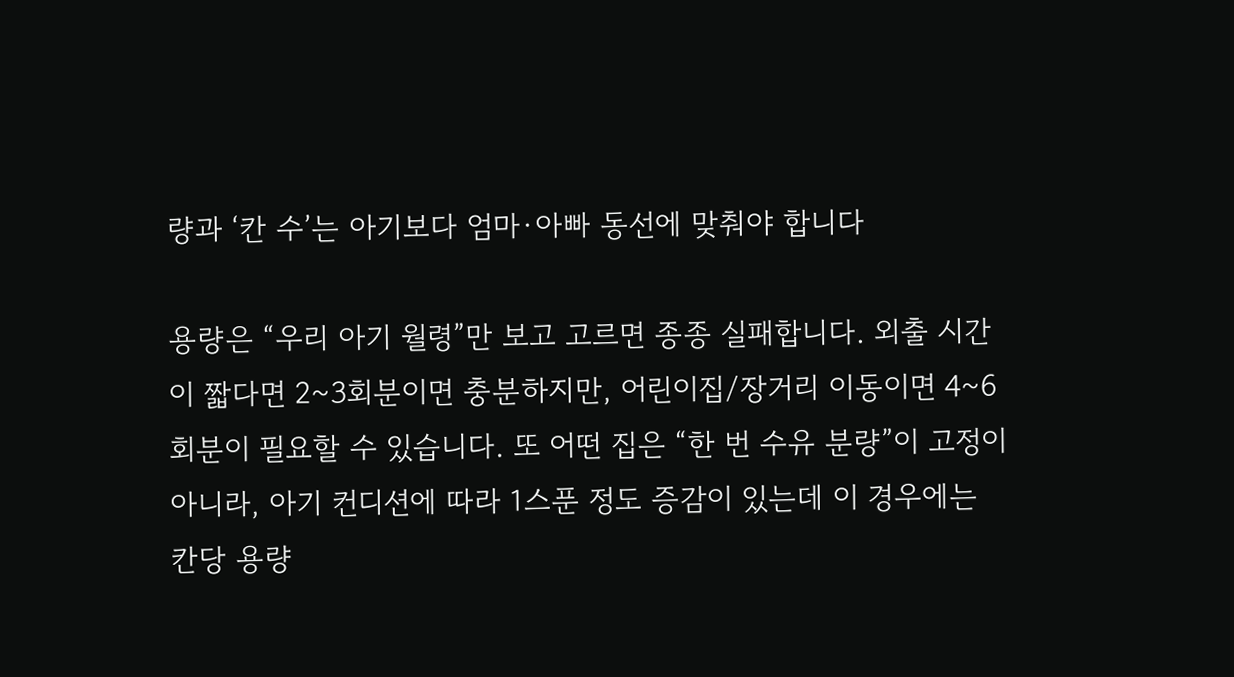량과 ‘칸 수’는 아기보다 엄마·아빠 동선에 맞춰야 합니다

용량은 “우리 아기 월령”만 보고 고르면 종종 실패합니다. 외출 시간이 짧다면 2~3회분이면 충분하지만, 어린이집/장거리 이동이면 4~6회분이 필요할 수 있습니다. 또 어떤 집은 “한 번 수유 분량”이 고정이 아니라, 아기 컨디션에 따라 1스푼 정도 증감이 있는데 이 경우에는 칸당 용량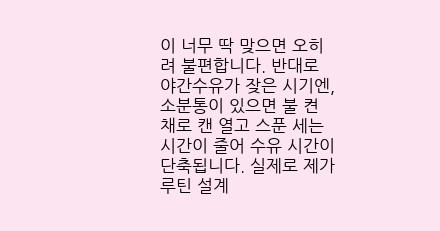이 너무 딱 맞으면 오히려 불편합니다. 반대로 야간수유가 잦은 시기엔, 소분통이 있으면 불 켠 채로 캔 열고 스푼 세는 시간이 줄어 수유 시간이 단축됩니다. 실제로 제가 루틴 설계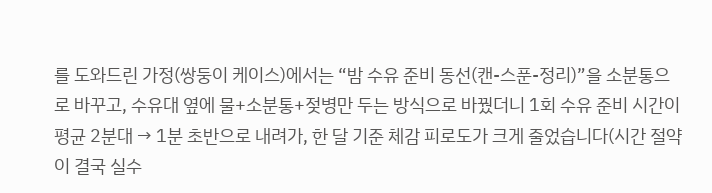를 도와드린 가정(쌍둥이 케이스)에서는 “밤 수유 준비 동선(캔-스푼-정리)”을 소분통으로 바꾸고, 수유대 옆에 물+소분통+젖병만 두는 방식으로 바꿨더니 1회 수유 준비 시간이 평균 2분대 → 1분 초반으로 내려가, 한 달 기준 체감 피로도가 크게 줄었습니다(시간 절약이 결국 실수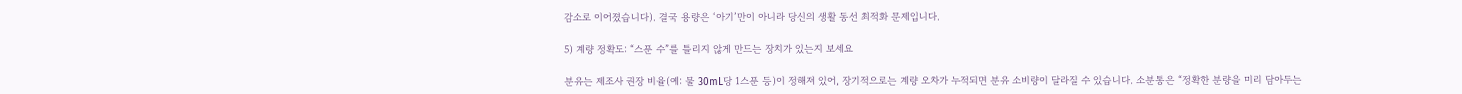감소로 이어졌습니다). 결국 용량은 ‘아기’만이 아니라 당신의 생활 동선 최적화 문제입니다.

5) 계량 정확도: “스푼 수”를 틀리지 않게 만드는 장치가 있는지 보세요

분유는 제조사 권장 비율(예: 물 30mL당 1스푼 등)이 정해져 있어, 장기적으로는 계량 오차가 누적되면 분유 소비량이 달라질 수 있습니다. 소분통은 “정확한 분량을 미리 담아두는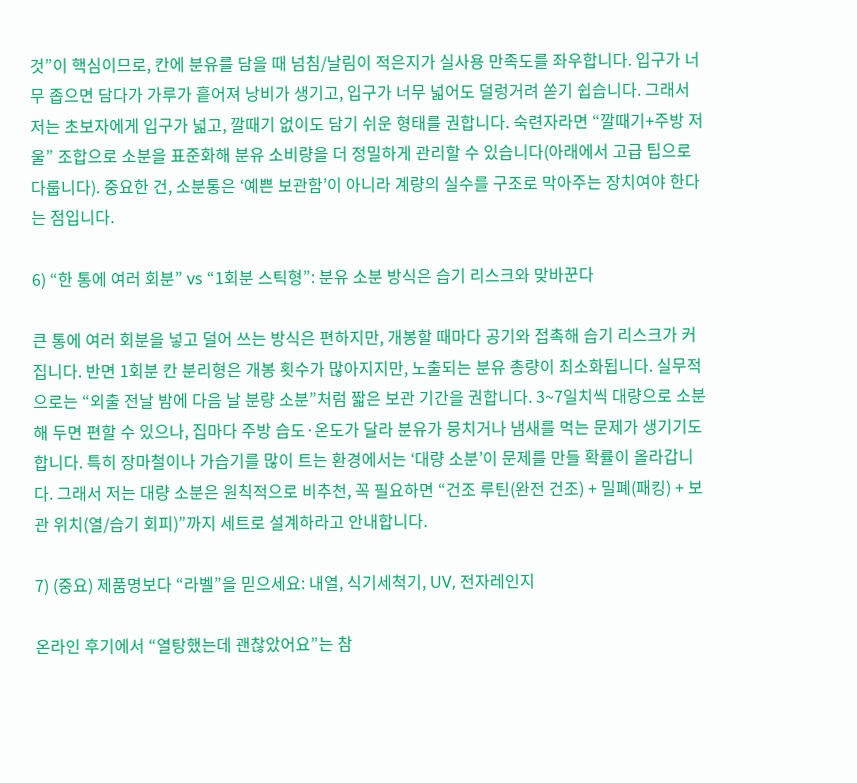것”이 핵심이므로, 칸에 분유를 담을 때 넘침/날림이 적은지가 실사용 만족도를 좌우합니다. 입구가 너무 좁으면 담다가 가루가 흩어져 낭비가 생기고, 입구가 너무 넓어도 덜렁거려 쏟기 쉽습니다. 그래서 저는 초보자에게 입구가 넓고, 깔때기 없이도 담기 쉬운 형태를 권합니다. 숙련자라면 “깔때기+주방 저울” 조합으로 소분을 표준화해 분유 소비량을 더 정밀하게 관리할 수 있습니다(아래에서 고급 팁으로 다룹니다). 중요한 건, 소분통은 ‘예쁜 보관함’이 아니라 계량의 실수를 구조로 막아주는 장치여야 한다는 점입니다.

6) “한 통에 여러 회분” vs “1회분 스틱형”: 분유 소분 방식은 습기 리스크와 맞바꾼다

큰 통에 여러 회분을 넣고 덜어 쓰는 방식은 편하지만, 개봉할 때마다 공기와 접촉해 습기 리스크가 커집니다. 반면 1회분 칸 분리형은 개봉 횟수가 많아지지만, 노출되는 분유 총량이 최소화됩니다. 실무적으로는 “외출 전날 밤에 다음 날 분량 소분”처럼 짧은 보관 기간을 권합니다. 3~7일치씩 대량으로 소분해 두면 편할 수 있으나, 집마다 주방 습도·온도가 달라 분유가 뭉치거나 냄새를 먹는 문제가 생기기도 합니다. 특히 장마철이나 가습기를 많이 트는 환경에서는 ‘대량 소분’이 문제를 만들 확률이 올라갑니다. 그래서 저는 대량 소분은 원칙적으로 비추천, 꼭 필요하면 “건조 루틴(완전 건조) + 밀폐(패킹) + 보관 위치(열/습기 회피)”까지 세트로 설계하라고 안내합니다.

7) (중요) 제품명보다 “라벨”을 믿으세요: 내열, 식기세척기, UV, 전자레인지

온라인 후기에서 “열탕했는데 괜찮았어요”는 참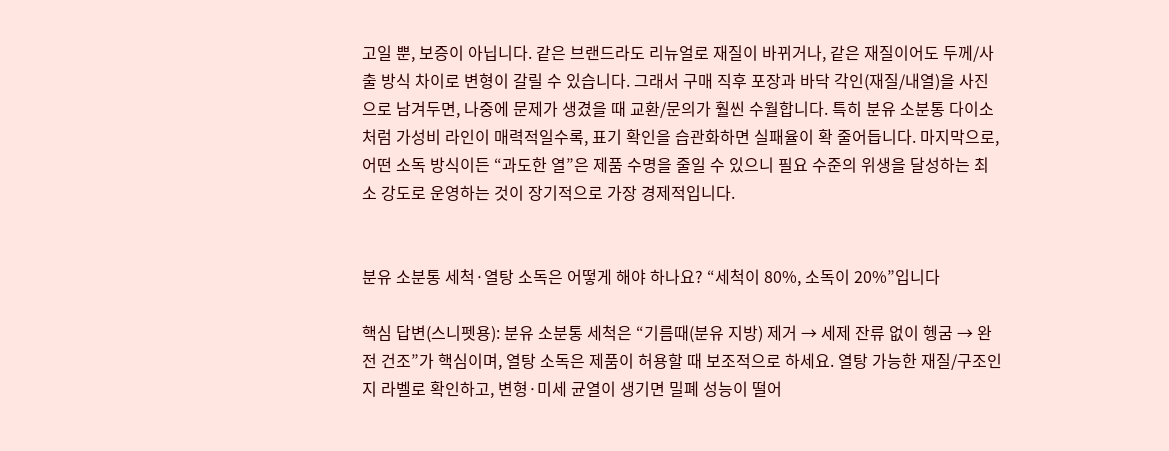고일 뿐, 보증이 아닙니다. 같은 브랜드라도 리뉴얼로 재질이 바뀌거나, 같은 재질이어도 두께/사출 방식 차이로 변형이 갈릴 수 있습니다. 그래서 구매 직후 포장과 바닥 각인(재질/내열)을 사진으로 남겨두면, 나중에 문제가 생겼을 때 교환/문의가 훨씬 수월합니다. 특히 분유 소분통 다이소처럼 가성비 라인이 매력적일수록, 표기 확인을 습관화하면 실패율이 확 줄어듭니다. 마지막으로, 어떤 소독 방식이든 “과도한 열”은 제품 수명을 줄일 수 있으니 필요 수준의 위생을 달성하는 최소 강도로 운영하는 것이 장기적으로 가장 경제적입니다.


분유 소분통 세척·열탕 소독은 어떻게 해야 하나요? “세척이 80%, 소독이 20%”입니다

핵심 답변(스니펫용): 분유 소분통 세척은 “기름때(분유 지방) 제거 → 세제 잔류 없이 헹굼 → 완전 건조”가 핵심이며, 열탕 소독은 제품이 허용할 때 보조적으로 하세요. 열탕 가능한 재질/구조인지 라벨로 확인하고, 변형·미세 균열이 생기면 밀폐 성능이 떨어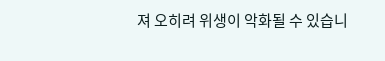져 오히려 위생이 악화될 수 있습니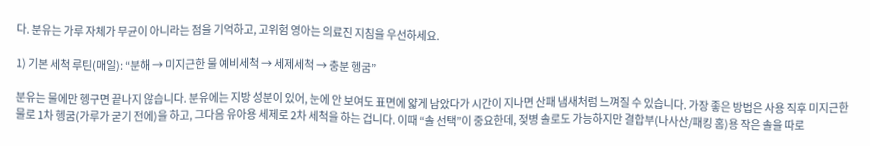다. 분유는 가루 자체가 무균이 아니라는 점을 기억하고, 고위험 영아는 의료진 지침을 우선하세요.

1) 기본 세척 루틴(매일): “분해 → 미지근한 물 예비세척 → 세제세척 → 충분 헹굼”

분유는 물에만 헹구면 끝나지 않습니다. 분유에는 지방 성분이 있어, 눈에 안 보여도 표면에 얇게 남았다가 시간이 지나면 산패 냄새처럼 느껴질 수 있습니다. 가장 좋은 방법은 사용 직후 미지근한 물로 1차 헹굼(가루가 굳기 전에)을 하고, 그다음 유아용 세제로 2차 세척을 하는 겁니다. 이때 “솔 선택”이 중요한데, 젖병 솔로도 가능하지만 결합부(나사산/패킹 홈)용 작은 솔을 따로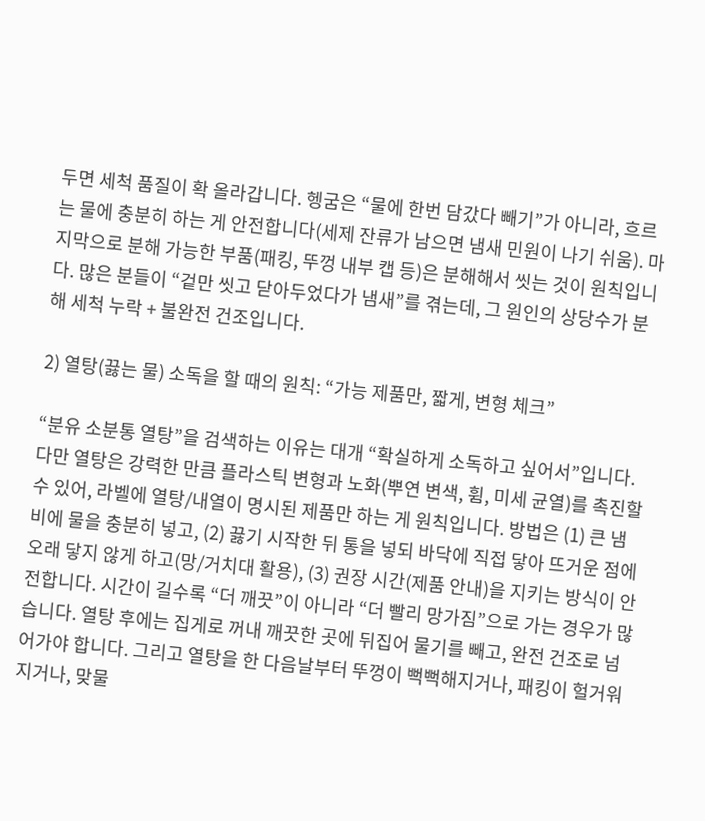두면 세척 품질이 확 올라갑니다. 헹굼은 “물에 한번 담갔다 빼기”가 아니라, 흐르는 물에 충분히 하는 게 안전합니다(세제 잔류가 남으면 냄새 민원이 나기 쉬움). 마지막으로 분해 가능한 부품(패킹, 뚜껑 내부 캡 등)은 분해해서 씻는 것이 원칙입니다. 많은 분들이 “겉만 씻고 닫아두었다가 냄새”를 겪는데, 그 원인의 상당수가 분해 세척 누락 + 불완전 건조입니다.

2) 열탕(끓는 물) 소독을 할 때의 원칙: “가능 제품만, 짧게, 변형 체크”

“분유 소분통 열탕”을 검색하는 이유는 대개 “확실하게 소독하고 싶어서”입니다. 다만 열탕은 강력한 만큼 플라스틱 변형과 노화(뿌연 변색, 휨, 미세 균열)를 촉진할 수 있어, 라벨에 열탕/내열이 명시된 제품만 하는 게 원칙입니다. 방법은 (1) 큰 냄비에 물을 충분히 넣고, (2) 끓기 시작한 뒤 통을 넣되 바닥에 직접 닿아 뜨거운 점에 오래 닿지 않게 하고(망/거치대 활용), (3) 권장 시간(제품 안내)을 지키는 방식이 안전합니다. 시간이 길수록 “더 깨끗”이 아니라 “더 빨리 망가짐”으로 가는 경우가 많습니다. 열탕 후에는 집게로 꺼내 깨끗한 곳에 뒤집어 물기를 빼고, 완전 건조로 넘어가야 합니다. 그리고 열탕을 한 다음날부터 뚜껑이 뻑뻑해지거나, 패킹이 헐거워지거나, 맞물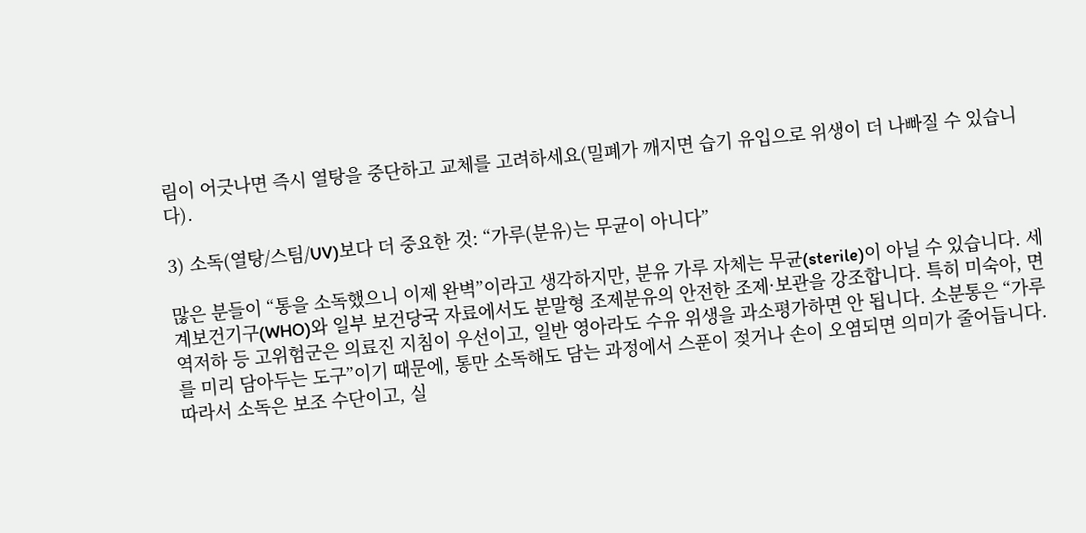림이 어긋나면 즉시 열탕을 중단하고 교체를 고려하세요(밀폐가 깨지면 습기 유입으로 위생이 더 나빠질 수 있습니다).

3) 소독(열탕/스팀/UV)보다 더 중요한 것: “가루(분유)는 무균이 아니다”

많은 분들이 “통을 소독했으니 이제 완벽”이라고 생각하지만, 분유 가루 자체는 무균(sterile)이 아닐 수 있습니다. 세계보건기구(WHO)와 일부 보건당국 자료에서도 분말형 조제분유의 안전한 조제·보관을 강조합니다. 특히 미숙아, 면역저하 등 고위험군은 의료진 지침이 우선이고, 일반 영아라도 수유 위생을 과소평가하면 안 됩니다. 소분통은 “가루를 미리 담아두는 도구”이기 때문에, 통만 소독해도 담는 과정에서 스푼이 젖거나 손이 오염되면 의미가 줄어듭니다. 따라서 소독은 보조 수단이고, 실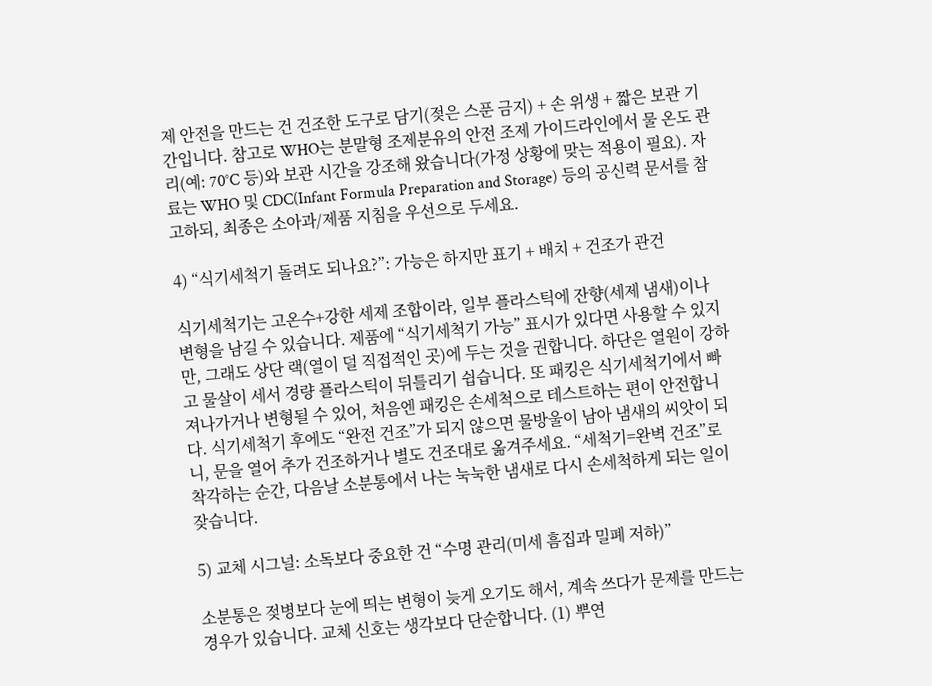제 안전을 만드는 건 건조한 도구로 담기(젖은 스푼 금지) + 손 위생 + 짧은 보관 기간입니다. 참고로 WHO는 분말형 조제분유의 안전 조제 가이드라인에서 물 온도 관리(예: 70°C 등)와 보관 시간을 강조해 왔습니다(가정 상황에 맞는 적용이 필요). 자료는 WHO 및 CDC(Infant Formula Preparation and Storage) 등의 공신력 문서를 참고하되, 최종은 소아과/제품 지침을 우선으로 두세요.

4) “식기세척기 돌려도 되나요?”: 가능은 하지만 표기 + 배치 + 건조가 관건

식기세척기는 고온수+강한 세제 조합이라, 일부 플라스틱에 잔향(세제 냄새)이나 변형을 남길 수 있습니다. 제품에 “식기세척기 가능” 표시가 있다면 사용할 수 있지만, 그래도 상단 랙(열이 덜 직접적인 곳)에 두는 것을 권합니다. 하단은 열원이 강하고 물살이 세서 경량 플라스틱이 뒤틀리기 쉽습니다. 또 패킹은 식기세척기에서 빠져나가거나 변형될 수 있어, 처음엔 패킹은 손세척으로 테스트하는 편이 안전합니다. 식기세척기 후에도 “완전 건조”가 되지 않으면 물방울이 남아 냄새의 씨앗이 되니, 문을 열어 추가 건조하거나 별도 건조대로 옮겨주세요. “세척기=완벽 건조”로 착각하는 순간, 다음날 소분통에서 나는 눅눅한 냄새로 다시 손세척하게 되는 일이 잦습니다.

5) 교체 시그널: 소독보다 중요한 건 “수명 관리(미세 흠집과 밀폐 저하)”

소분통은 젖병보다 눈에 띄는 변형이 늦게 오기도 해서, 계속 쓰다가 문제를 만드는 경우가 있습니다. 교체 신호는 생각보다 단순합니다. (1) 뿌연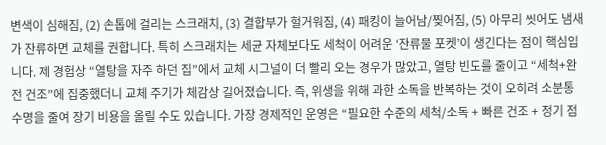변색이 심해짐, (2) 손톱에 걸리는 스크래치, (3) 결합부가 헐거워짐, (4) 패킹이 늘어남/찢어짐, (5) 아무리 씻어도 냄새가 잔류하면 교체를 권합니다. 특히 스크래치는 세균 자체보다도 세척이 어려운 ‘잔류물 포켓’이 생긴다는 점이 핵심입니다. 제 경험상 “열탕을 자주 하던 집”에서 교체 시그널이 더 빨리 오는 경우가 많았고, 열탕 빈도를 줄이고 “세척+완전 건조”에 집중했더니 교체 주기가 체감상 길어졌습니다. 즉, 위생을 위해 과한 소독을 반복하는 것이 오히려 소분통 수명을 줄여 장기 비용을 올릴 수도 있습니다. 가장 경제적인 운영은 “필요한 수준의 세척/소독 + 빠른 건조 + 정기 점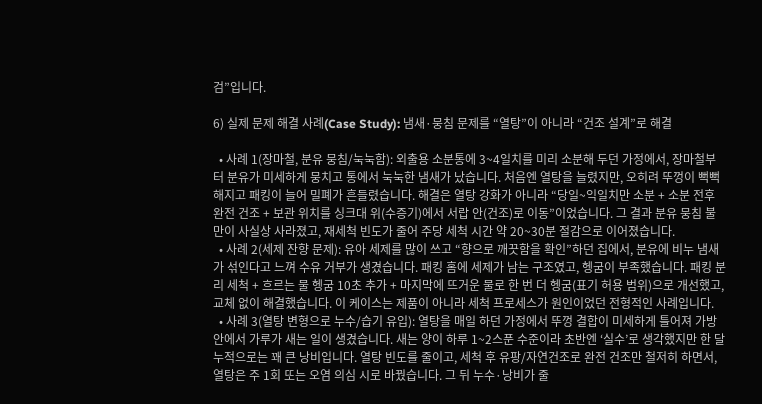검”입니다.

6) 실제 문제 해결 사례(Case Study): 냄새·뭉침 문제를 “열탕”이 아니라 “건조 설계”로 해결

  • 사례 1(장마철, 분유 뭉침/눅눅함): 외출용 소분통에 3~4일치를 미리 소분해 두던 가정에서, 장마철부터 분유가 미세하게 뭉치고 통에서 눅눅한 냄새가 났습니다. 처음엔 열탕을 늘렸지만, 오히려 뚜껑이 뻑뻑해지고 패킹이 늘어 밀폐가 흔들렸습니다. 해결은 열탕 강화가 아니라 “당일~익일치만 소분 + 소분 전후 완전 건조 + 보관 위치를 싱크대 위(수증기)에서 서랍 안(건조)로 이동”이었습니다. 그 결과 분유 뭉침 불만이 사실상 사라졌고, 재세척 빈도가 줄어 주당 세척 시간 약 20~30분 절감으로 이어졌습니다.
  • 사례 2(세제 잔향 문제): 유아 세제를 많이 쓰고 “향으로 깨끗함을 확인”하던 집에서, 분유에 비누 냄새가 섞인다고 느껴 수유 거부가 생겼습니다. 패킹 홈에 세제가 남는 구조였고, 헹굼이 부족했습니다. 패킹 분리 세척 + 흐르는 물 헹굼 10초 추가 + 마지막에 뜨거운 물로 한 번 더 헹굼(표기 허용 범위)으로 개선했고, 교체 없이 해결했습니다. 이 케이스는 제품이 아니라 세척 프로세스가 원인이었던 전형적인 사례입니다.
  • 사례 3(열탕 변형으로 누수/습기 유입): 열탕을 매일 하던 가정에서 뚜껑 결합이 미세하게 틀어져 가방 안에서 가루가 새는 일이 생겼습니다. 새는 양이 하루 1~2스푼 수준이라 초반엔 ‘실수’로 생각했지만 한 달 누적으로는 꽤 큰 낭비입니다. 열탕 빈도를 줄이고, 세척 후 유팡/자연건조로 완전 건조만 철저히 하면서, 열탕은 주 1회 또는 오염 의심 시로 바꿨습니다. 그 뒤 누수·낭비가 줄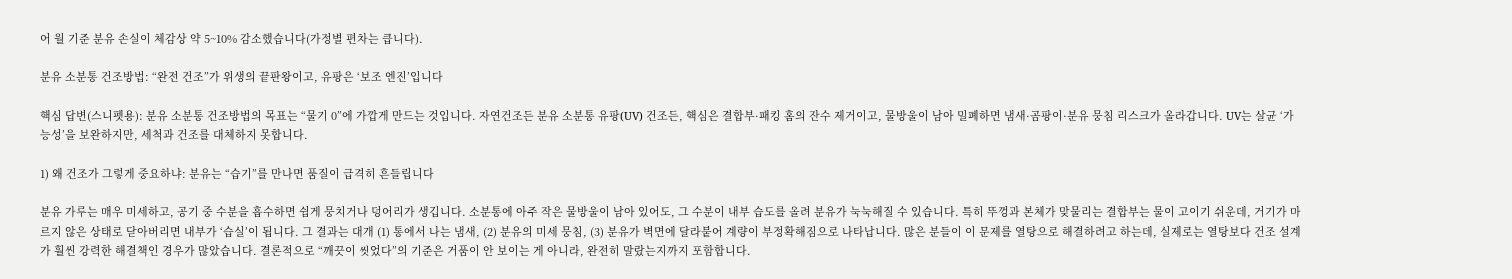어 월 기준 분유 손실이 체감상 약 5~10% 감소했습니다(가정별 편차는 큽니다).

분유 소분통 건조방법: “완전 건조”가 위생의 끝판왕이고, 유팡은 ‘보조 엔진’입니다

핵심 답변(스니펫용): 분유 소분통 건조방법의 목표는 “물기 0”에 가깝게 만드는 것입니다. 자연건조든 분유 소분통 유팡(UV) 건조든, 핵심은 결합부·패킹 홈의 잔수 제거이고, 물방울이 남아 밀폐하면 냄새·곰팡이·분유 뭉침 리스크가 올라갑니다. UV는 살균 ‘가능성’을 보완하지만, 세척과 건조를 대체하지 못합니다.

1) 왜 건조가 그렇게 중요하냐: 분유는 “습기”를 만나면 품질이 급격히 흔들립니다

분유 가루는 매우 미세하고, 공기 중 수분을 흡수하면 쉽게 뭉치거나 덩어리가 생깁니다. 소분통에 아주 작은 물방울이 남아 있어도, 그 수분이 내부 습도를 올려 분유가 눅눅해질 수 있습니다. 특히 뚜껑과 본체가 맞물리는 결합부는 물이 고이기 쉬운데, 거기가 마르지 않은 상태로 닫아버리면 내부가 ‘습실’이 됩니다. 그 결과는 대개 (1) 통에서 나는 냄새, (2) 분유의 미세 뭉침, (3) 분유가 벽면에 달라붙어 계량이 부정확해짐으로 나타납니다. 많은 분들이 이 문제를 열탕으로 해결하려고 하는데, 실제로는 열탕보다 건조 설계가 훨씬 강력한 해결책인 경우가 많았습니다. 결론적으로 “깨끗이 씻었다”의 기준은 거품이 안 보이는 게 아니라, 완전히 말랐는지까지 포함합니다.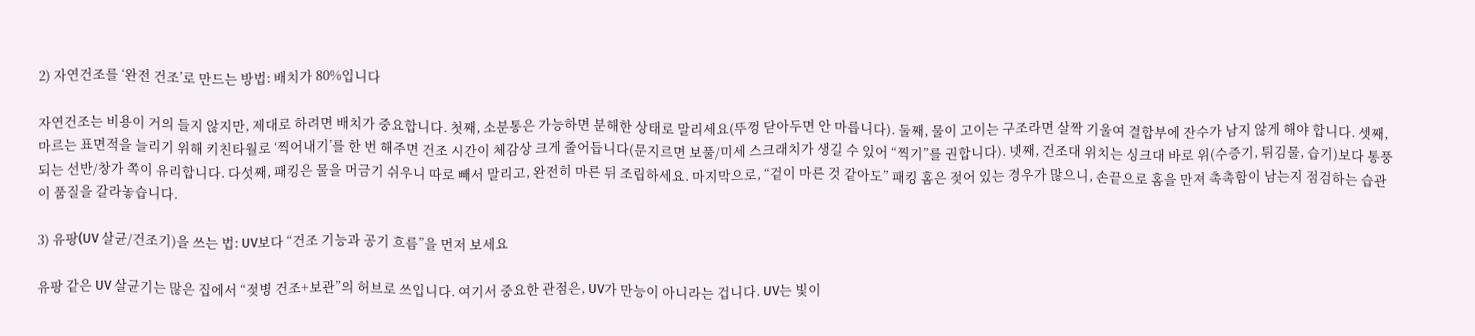2) 자연건조를 ‘완전 건조’로 만드는 방법: 배치가 80%입니다

자연건조는 비용이 거의 들지 않지만, 제대로 하려면 배치가 중요합니다. 첫째, 소분통은 가능하면 분해한 상태로 말리세요(뚜껑 닫아두면 안 마릅니다). 둘째, 물이 고이는 구조라면 살짝 기울여 결합부에 잔수가 남지 않게 해야 합니다. 셋째, 마르는 표면적을 늘리기 위해 키친타월로 ‘찍어내기’를 한 번 해주면 건조 시간이 체감상 크게 줄어듭니다(문지르면 보풀/미세 스크래치가 생길 수 있어 “찍기”를 권합니다). 넷째, 건조대 위치는 싱크대 바로 위(수증기, 튀김물, 습기)보다 통풍 되는 선반/창가 쪽이 유리합니다. 다섯째, 패킹은 물을 머금기 쉬우니 따로 빼서 말리고, 완전히 마른 뒤 조립하세요. 마지막으로, “겉이 마른 것 같아도” 패킹 홈은 젖어 있는 경우가 많으니, 손끝으로 홈을 만져 촉촉함이 남는지 점검하는 습관이 품질을 갈라놓습니다.

3) 유팡(UV 살균/건조기)을 쓰는 법: UV보다 “건조 기능과 공기 흐름”을 먼저 보세요

유팡 같은 UV 살균기는 많은 집에서 “젖병 건조+보관”의 허브로 쓰입니다. 여기서 중요한 관점은, UV가 만능이 아니라는 겁니다. UV는 빛이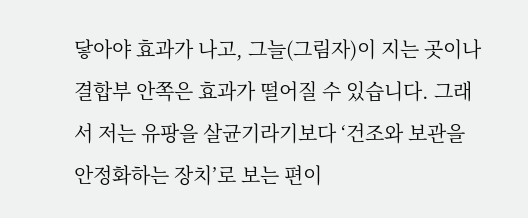닿아야 효과가 나고, 그늘(그림자)이 지는 곳이나 결합부 안쪽은 효과가 떨어질 수 있습니다. 그래서 저는 유팡을 살균기라기보다 ‘건조와 보관을 안정화하는 장치’로 보는 편이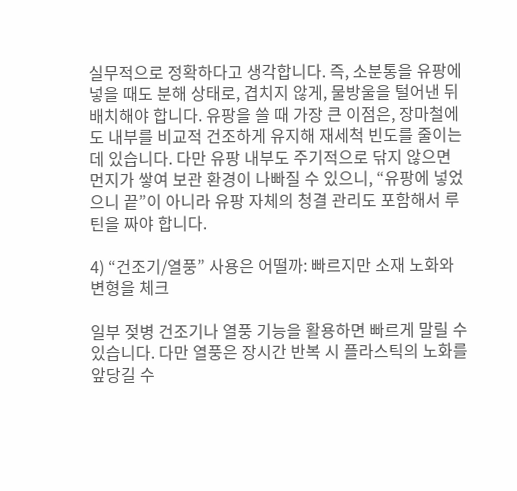실무적으로 정확하다고 생각합니다. 즉, 소분통을 유팡에 넣을 때도 분해 상태로, 겹치지 않게, 물방울을 털어낸 뒤 배치해야 합니다. 유팡을 쓸 때 가장 큰 이점은, 장마철에도 내부를 비교적 건조하게 유지해 재세척 빈도를 줄이는 데 있습니다. 다만 유팡 내부도 주기적으로 닦지 않으면 먼지가 쌓여 보관 환경이 나빠질 수 있으니, “유팡에 넣었으니 끝”이 아니라 유팡 자체의 청결 관리도 포함해서 루틴을 짜야 합니다.

4) “건조기/열풍” 사용은 어떨까: 빠르지만 소재 노화와 변형을 체크

일부 젖병 건조기나 열풍 기능을 활용하면 빠르게 말릴 수 있습니다. 다만 열풍은 장시간 반복 시 플라스틱의 노화를 앞당길 수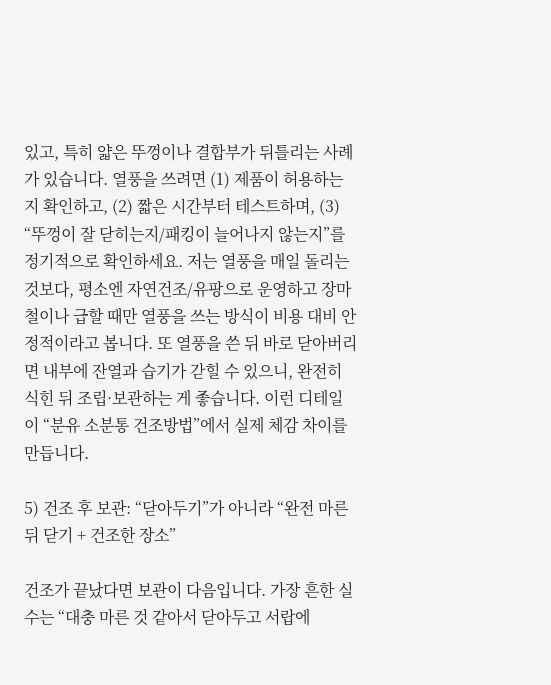있고, 특히 얇은 뚜껑이나 결합부가 뒤틀리는 사례가 있습니다. 열풍을 쓰려면 (1) 제품이 허용하는지 확인하고, (2) 짧은 시간부터 테스트하며, (3) “뚜껑이 잘 닫히는지/패킹이 늘어나지 않는지”를 정기적으로 확인하세요. 저는 열풍을 매일 돌리는 것보다, 평소엔 자연건조/유팡으로 운영하고 장마철이나 급할 때만 열풍을 쓰는 방식이 비용 대비 안정적이라고 봅니다. 또 열풍을 쓴 뒤 바로 닫아버리면 내부에 잔열과 습기가 갇힐 수 있으니, 완전히 식힌 뒤 조립·보관하는 게 좋습니다. 이런 디테일이 “분유 소분통 건조방법”에서 실제 체감 차이를 만듭니다.

5) 건조 후 보관: “닫아두기”가 아니라 “완전 마른 뒤 닫기 + 건조한 장소”

건조가 끝났다면 보관이 다음입니다. 가장 흔한 실수는 “대충 마른 것 같아서 닫아두고 서랍에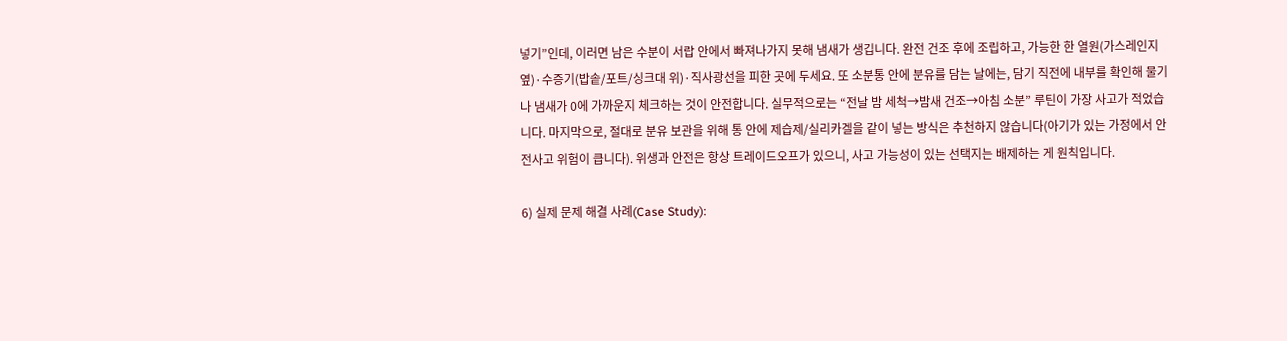넣기”인데, 이러면 남은 수분이 서랍 안에서 빠져나가지 못해 냄새가 생깁니다. 완전 건조 후에 조립하고, 가능한 한 열원(가스레인지 옆)·수증기(밥솥/포트/싱크대 위)·직사광선을 피한 곳에 두세요. 또 소분통 안에 분유를 담는 날에는, 담기 직전에 내부를 확인해 물기나 냄새가 0에 가까운지 체크하는 것이 안전합니다. 실무적으로는 “전날 밤 세척→밤새 건조→아침 소분” 루틴이 가장 사고가 적었습니다. 마지막으로, 절대로 분유 보관을 위해 통 안에 제습제/실리카겔을 같이 넣는 방식은 추천하지 않습니다(아기가 있는 가정에서 안전사고 위험이 큽니다). 위생과 안전은 항상 트레이드오프가 있으니, 사고 가능성이 있는 선택지는 배제하는 게 원칙입니다.

6) 실제 문제 해결 사례(Case Study):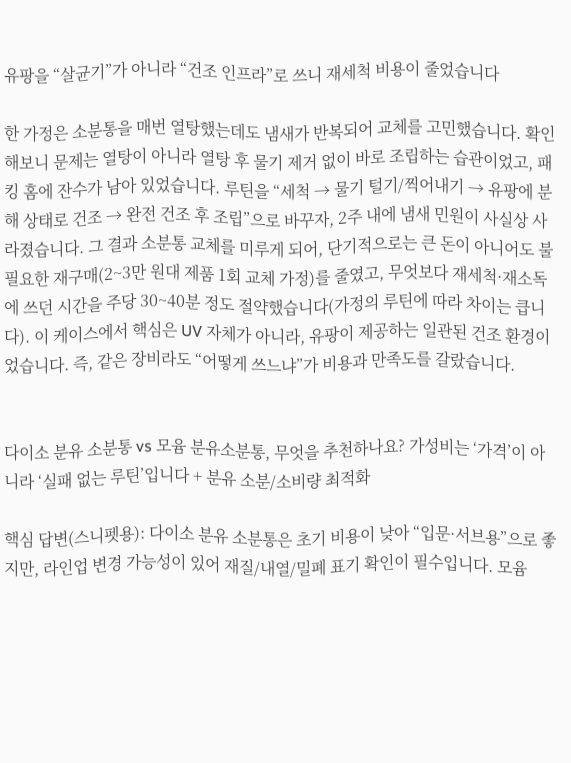유팡을 “살균기”가 아니라 “건조 인프라”로 쓰니 재세척 비용이 줄었습니다

한 가정은 소분통을 매번 열탕했는데도 냄새가 반복되어 교체를 고민했습니다. 확인해보니 문제는 열탕이 아니라 열탕 후 물기 제거 없이 바로 조립하는 습관이었고, 패킹 홈에 잔수가 남아 있었습니다. 루틴을 “세척 → 물기 털기/찍어내기 → 유팡에 분해 상태로 건조 → 완전 건조 후 조립”으로 바꾸자, 2주 내에 냄새 민원이 사실상 사라졌습니다. 그 결과 소분통 교체를 미루게 되어, 단기적으로는 큰 돈이 아니어도 불필요한 재구매(2~3만 원대 제품 1회 교체 가정)를 줄였고, 무엇보다 재세척·재소독에 쓰던 시간을 주당 30~40분 정도 절약했습니다(가정의 루틴에 따라 차이는 큽니다). 이 케이스에서 핵심은 UV 자체가 아니라, 유팡이 제공하는 일관된 건조 환경이었습니다. 즉, 같은 장비라도 “어떻게 쓰느냐”가 비용과 만족도를 갈랐습니다.


다이소 분유 소분통 vs 모윰 분유소분통, 무엇을 추천하나요? 가성비는 ‘가격’이 아니라 ‘실패 없는 루틴’입니다 + 분유 소분/소비량 최적화

핵심 답변(스니펫용): 다이소 분유 소분통은 초기 비용이 낮아 “입문·서브용”으로 좋지만, 라인업 변경 가능성이 있어 재질/내열/밀폐 표기 확인이 필수입니다. 모윰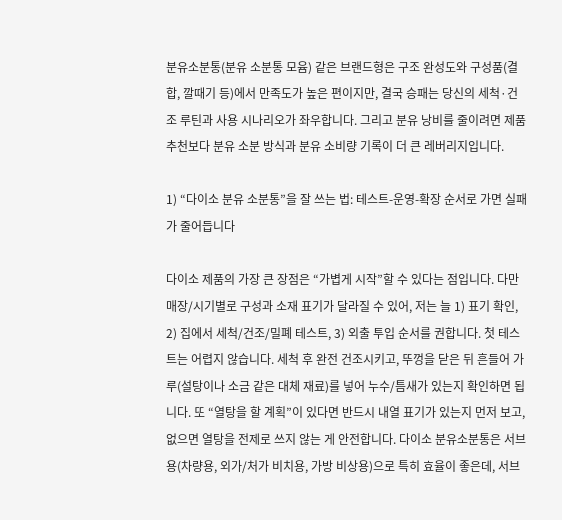분유소분통(분유 소분통 모윰) 같은 브랜드형은 구조 완성도와 구성품(결합, 깔때기 등)에서 만족도가 높은 편이지만, 결국 승패는 당신의 세척·건조 루틴과 사용 시나리오가 좌우합니다. 그리고 분유 낭비를 줄이려면 제품 추천보다 분유 소분 방식과 분유 소비량 기록이 더 큰 레버리지입니다.

1) “다이소 분유 소분통”을 잘 쓰는 법: 테스트-운영-확장 순서로 가면 실패가 줄어듭니다

다이소 제품의 가장 큰 장점은 “가볍게 시작”할 수 있다는 점입니다. 다만 매장/시기별로 구성과 소재 표기가 달라질 수 있어, 저는 늘 1) 표기 확인, 2) 집에서 세척/건조/밀폐 테스트, 3) 외출 투입 순서를 권합니다. 첫 테스트는 어렵지 않습니다. 세척 후 완전 건조시키고, 뚜껑을 닫은 뒤 흔들어 가루(설탕이나 소금 같은 대체 재료)를 넣어 누수/틈새가 있는지 확인하면 됩니다. 또 “열탕을 할 계획”이 있다면 반드시 내열 표기가 있는지 먼저 보고, 없으면 열탕을 전제로 쓰지 않는 게 안전합니다. 다이소 분유소분통은 서브용(차량용, 외가/처가 비치용, 가방 비상용)으로 특히 효율이 좋은데, 서브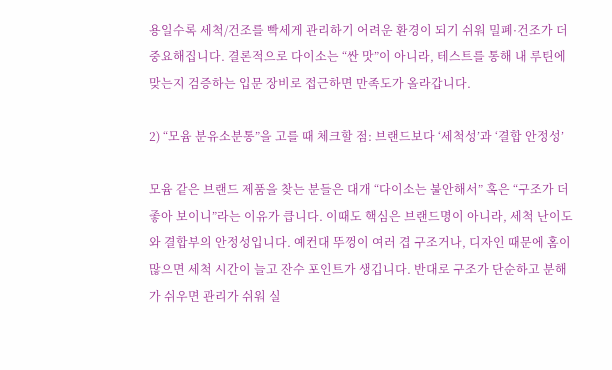용일수록 세척/건조를 빡세게 관리하기 어려운 환경이 되기 쉬워 밀폐·건조가 더 중요해집니다. 결론적으로 다이소는 “싼 맛”이 아니라, 테스트를 통해 내 루틴에 맞는지 검증하는 입문 장비로 접근하면 만족도가 올라갑니다.

2) “모윰 분유소분통”을 고를 때 체크할 점: 브랜드보다 ‘세척성’과 ‘결합 안정성’

모윰 같은 브랜드 제품을 찾는 분들은 대개 “다이소는 불안해서” 혹은 “구조가 더 좋아 보이니”라는 이유가 큽니다. 이때도 핵심은 브랜드명이 아니라, 세척 난이도와 결합부의 안정성입니다. 예컨대 뚜껑이 여러 겹 구조거나, 디자인 때문에 홈이 많으면 세척 시간이 늘고 잔수 포인트가 생깁니다. 반대로 구조가 단순하고 분해가 쉬우면 관리가 쉬워 실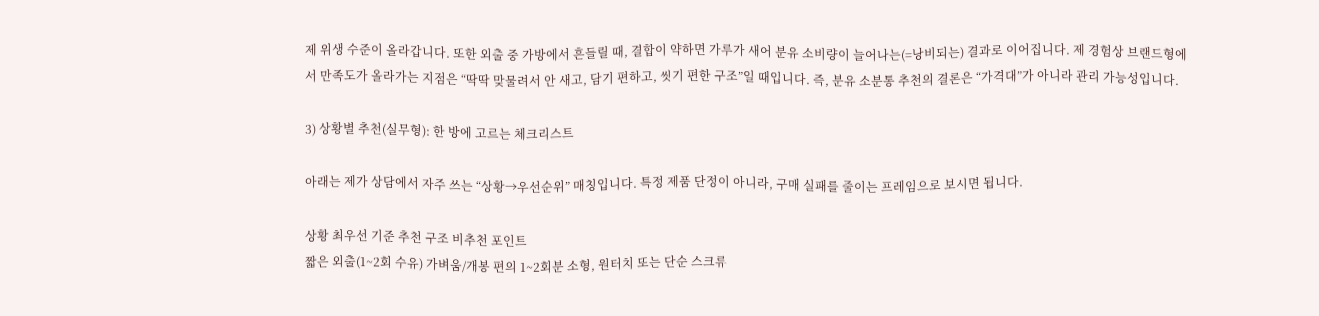제 위생 수준이 올라갑니다. 또한 외출 중 가방에서 흔들릴 때, 결합이 약하면 가루가 새어 분유 소비량이 늘어나는(=낭비되는) 결과로 이어집니다. 제 경험상 브랜드형에서 만족도가 올라가는 지점은 “딱딱 맞물려서 안 새고, 담기 편하고, 씻기 편한 구조”일 때입니다. 즉, 분유 소분통 추천의 결론은 “가격대”가 아니라 관리 가능성입니다.

3) 상황별 추천(실무형): 한 방에 고르는 체크리스트

아래는 제가 상담에서 자주 쓰는 “상황→우선순위” 매칭입니다. 특정 제품 단정이 아니라, 구매 실패를 줄이는 프레임으로 보시면 됩니다.

상황 최우선 기준 추천 구조 비추천 포인트
짧은 외출(1~2회 수유) 가벼움/개봉 편의 1~2회분 소형, 원터치 또는 단순 스크류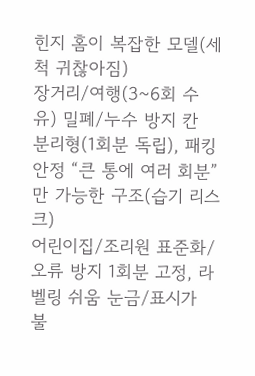힌지 홈이 복잡한 모델(세척 귀찮아짐)
장거리/여행(3~6회 수유) 밀폐/누수 방지 칸 분리형(1회분 독립), 패킹 안정 “큰 통에 여러 회분”만 가능한 구조(습기 리스크)
어린이집/조리원 표준화/오류 방지 1회분 고정, 라벨링 쉬움 눈금/표시가 불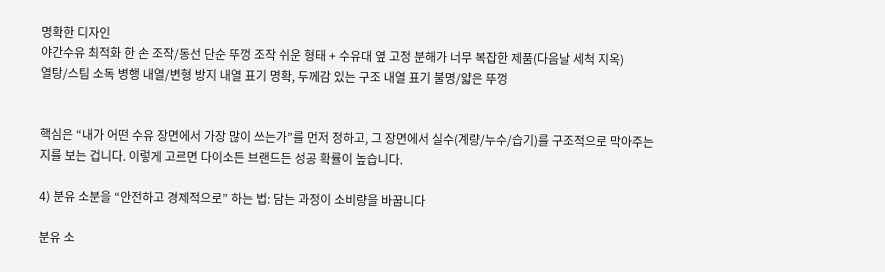명확한 디자인
야간수유 최적화 한 손 조작/동선 단순 뚜껑 조작 쉬운 형태 + 수유대 옆 고정 분해가 너무 복잡한 제품(다음날 세척 지옥)
열탕/스팀 소독 병행 내열/변형 방지 내열 표기 명확, 두께감 있는 구조 내열 표기 불명/얇은 뚜껑


핵심은 “내가 어떤 수유 장면에서 가장 많이 쓰는가”를 먼저 정하고, 그 장면에서 실수(계량/누수/습기)를 구조적으로 막아주는지를 보는 겁니다. 이렇게 고르면 다이소든 브랜드든 성공 확률이 높습니다.

4) 분유 소분을 “안전하고 경제적으로” 하는 법: 담는 과정이 소비량을 바꿉니다

분유 소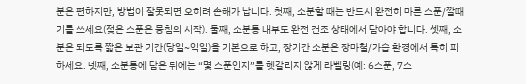분은 편하지만, 방법이 잘못되면 오히려 손해가 납니다. 첫째, 소분할 때는 반드시 완전히 마른 스푼/깔때기를 쓰세요(젖은 스푼은 뭉침의 시작). 둘째, 소분통 내부도 완전 건조 상태에서 담아야 합니다. 셋째, 소분은 되도록 짧은 보관 기간(당일~익일)을 기본으로 하고, 장기간 소분은 장마철/가습 환경에서 특히 피하세요. 넷째, 소분통에 담은 뒤에는 “몇 스푼인지”를 헷갈리지 않게 라벨링(예: 6스푼, 7스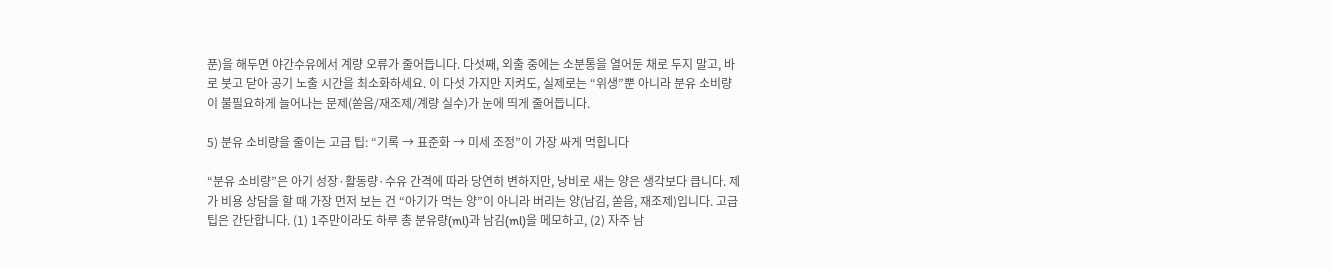푼)을 해두면 야간수유에서 계량 오류가 줄어듭니다. 다섯째, 외출 중에는 소분통을 열어둔 채로 두지 말고, 바로 붓고 닫아 공기 노출 시간을 최소화하세요. 이 다섯 가지만 지켜도, 실제로는 “위생”뿐 아니라 분유 소비량이 불필요하게 늘어나는 문제(쏟음/재조제/계량 실수)가 눈에 띄게 줄어듭니다.

5) 분유 소비량을 줄이는 고급 팁: “기록 → 표준화 → 미세 조정”이 가장 싸게 먹힙니다

“분유 소비량”은 아기 성장·활동량·수유 간격에 따라 당연히 변하지만, 낭비로 새는 양은 생각보다 큽니다. 제가 비용 상담을 할 때 가장 먼저 보는 건 “아기가 먹는 양”이 아니라 버리는 양(남김, 쏟음, 재조제)입니다. 고급 팁은 간단합니다. (1) 1주만이라도 하루 총 분유량(ml)과 남김(ml)을 메모하고, (2) 자주 남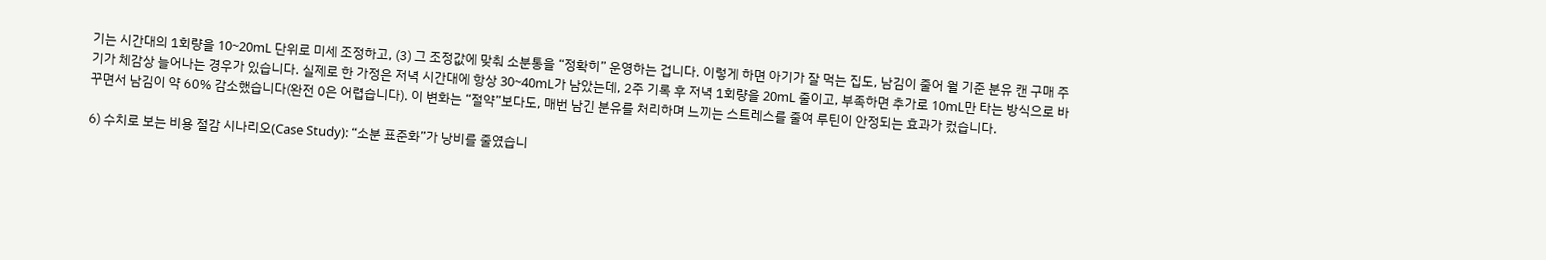기는 시간대의 1회량을 10~20mL 단위로 미세 조정하고, (3) 그 조정값에 맞춰 소분통을 “정확히” 운영하는 겁니다. 이렇게 하면 아기가 잘 먹는 집도, 남김이 줄어 월 기준 분유 캔 구매 주기가 체감상 늘어나는 경우가 있습니다. 실제로 한 가정은 저녁 시간대에 항상 30~40mL가 남았는데, 2주 기록 후 저녁 1회량을 20mL 줄이고, 부족하면 추가로 10mL만 타는 방식으로 바꾸면서 남김이 약 60% 감소했습니다(완전 0은 어렵습니다). 이 변화는 “절약”보다도, 매번 남긴 분유를 처리하며 느끼는 스트레스를 줄여 루틴이 안정되는 효과가 컸습니다.

6) 수치로 보는 비용 절감 시나리오(Case Study): “소분 표준화”가 낭비를 줄였습니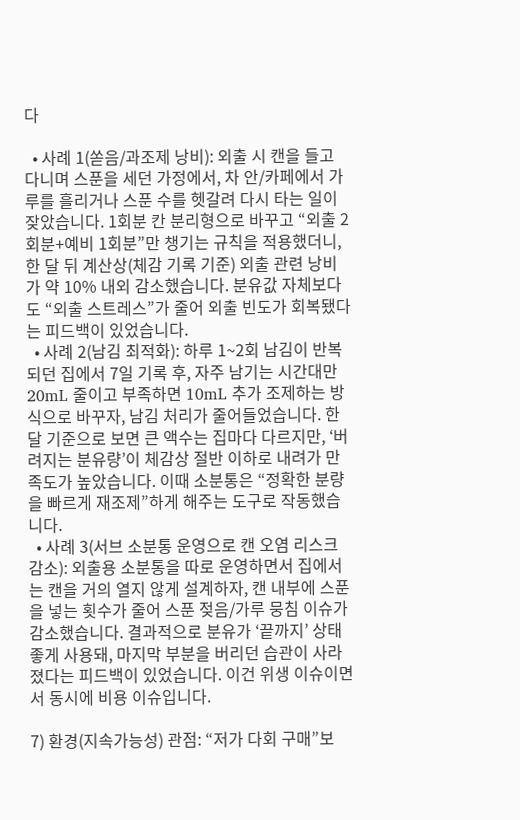다

  • 사례 1(쏟음/과조제 낭비): 외출 시 캔을 들고 다니며 스푼을 세던 가정에서, 차 안/카페에서 가루를 흘리거나 스푼 수를 헷갈려 다시 타는 일이 잦았습니다. 1회분 칸 분리형으로 바꾸고 “외출 2회분+예비 1회분”만 챙기는 규칙을 적용했더니, 한 달 뒤 계산상(체감 기록 기준) 외출 관련 낭비가 약 10% 내외 감소했습니다. 분유값 자체보다도 “외출 스트레스”가 줄어 외출 빈도가 회복됐다는 피드백이 있었습니다.
  • 사례 2(남김 최적화): 하루 1~2회 남김이 반복되던 집에서 7일 기록 후, 자주 남기는 시간대만 20mL 줄이고 부족하면 10mL 추가 조제하는 방식으로 바꾸자, 남김 처리가 줄어들었습니다. 한 달 기준으로 보면 큰 액수는 집마다 다르지만, ‘버려지는 분유량’이 체감상 절반 이하로 내려가 만족도가 높았습니다. 이때 소분통은 “정확한 분량을 빠르게 재조제”하게 해주는 도구로 작동했습니다.
  • 사례 3(서브 소분통 운영으로 캔 오염 리스크 감소): 외출용 소분통을 따로 운영하면서 집에서는 캔을 거의 열지 않게 설계하자, 캔 내부에 스푼을 넣는 횟수가 줄어 스푼 젖음/가루 뭉침 이슈가 감소했습니다. 결과적으로 분유가 ‘끝까지’ 상태 좋게 사용돼, 마지막 부분을 버리던 습관이 사라졌다는 피드백이 있었습니다. 이건 위생 이슈이면서 동시에 비용 이슈입니다.

7) 환경(지속가능성) 관점: “저가 다회 구매”보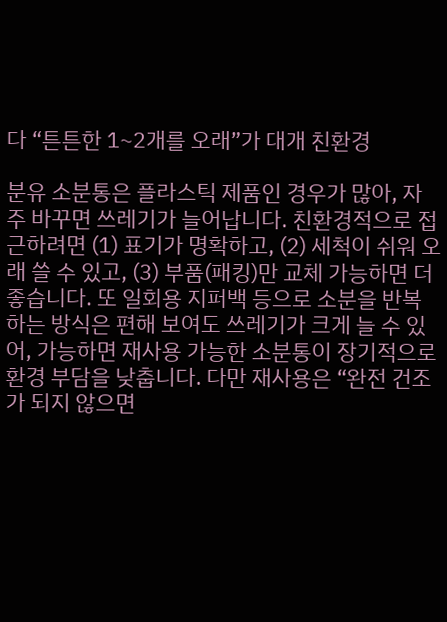다 “튼튼한 1~2개를 오래”가 대개 친환경

분유 소분통은 플라스틱 제품인 경우가 많아, 자주 바꾸면 쓰레기가 늘어납니다. 친환경적으로 접근하려면 (1) 표기가 명확하고, (2) 세척이 쉬워 오래 쓸 수 있고, (3) 부품(패킹)만 교체 가능하면 더 좋습니다. 또 일회용 지퍼백 등으로 소분을 반복하는 방식은 편해 보여도 쓰레기가 크게 늘 수 있어, 가능하면 재사용 가능한 소분통이 장기적으로 환경 부담을 낮춥니다. 다만 재사용은 “완전 건조가 되지 않으면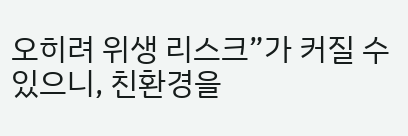오히려 위생 리스크”가 커질 수 있으니, 친환경을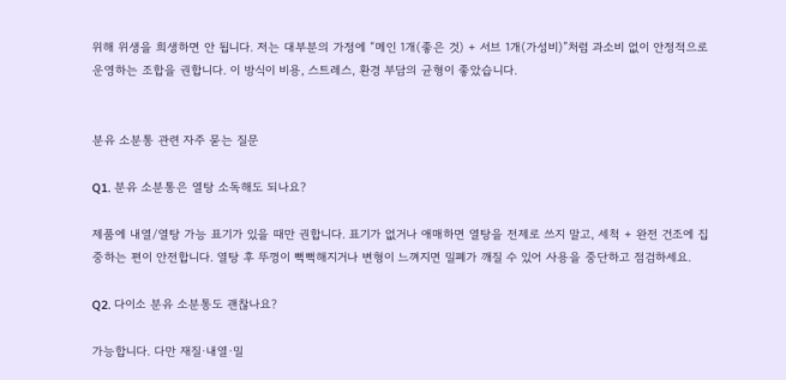위해 위생을 희생하면 안 됩니다. 저는 대부분의 가정에 “메인 1개(좋은 것) + 서브 1개(가성비)”처럼 과소비 없이 안정적으로 운영하는 조합을 권합니다. 이 방식이 비용, 스트레스, 환경 부담의 균형이 좋았습니다.


분유 소분통 관련 자주 묻는 질문

Q1. 분유 소분통은 열탕 소독해도 되나요?

제품에 내열/열탕 가능 표기가 있을 때만 권합니다. 표기가 없거나 애매하면 열탕을 전제로 쓰지 말고, 세척 + 완전 건조에 집중하는 편이 안전합니다. 열탕 후 뚜껑이 뻑뻑해지거나 변형이 느껴지면 밀폐가 깨질 수 있어 사용을 중단하고 점검하세요.

Q2. 다이소 분유 소분통도 괜찮나요?

가능합니다. 다만 재질·내열·밀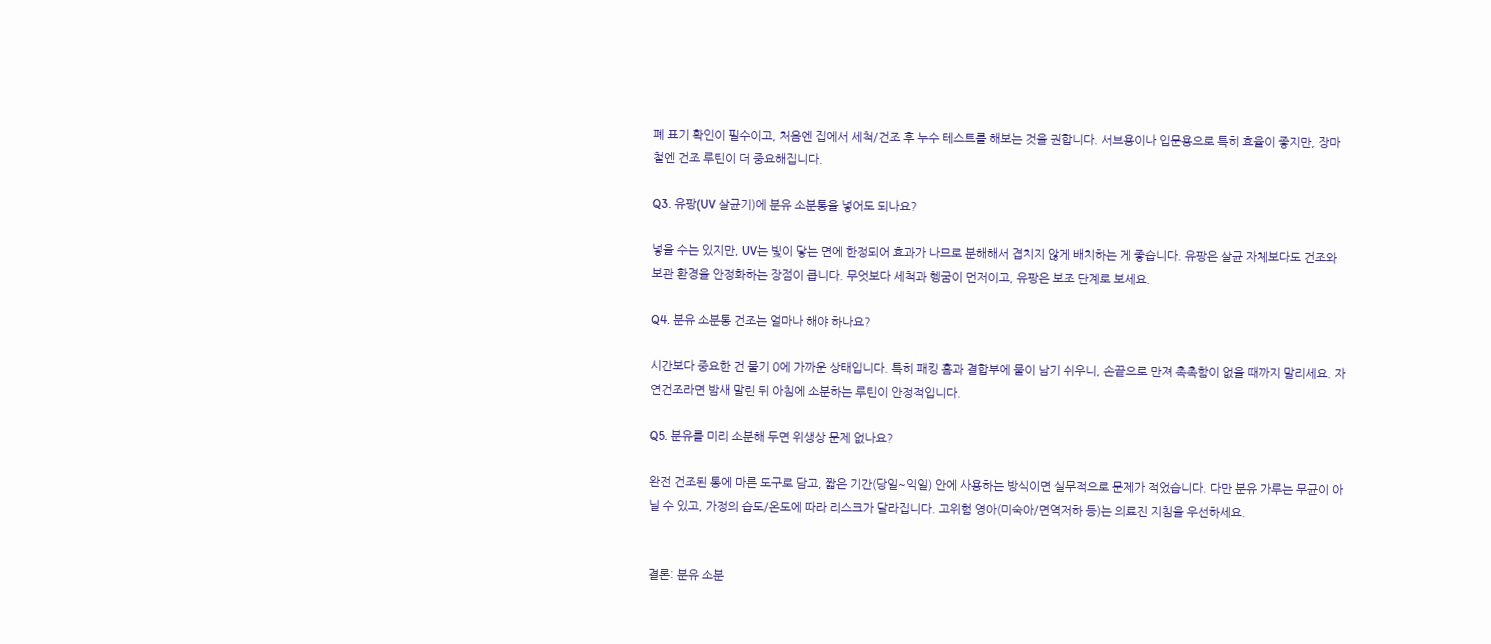폐 표기 확인이 필수이고, 처음엔 집에서 세척/건조 후 누수 테스트를 해보는 것을 권합니다. 서브용이나 입문용으로 특히 효율이 좋지만, 장마철엔 건조 루틴이 더 중요해집니다.

Q3. 유팡(UV 살균기)에 분유 소분통을 넣어도 되나요?

넣을 수는 있지만, UV는 빛이 닿는 면에 한정되어 효과가 나므로 분해해서 겹치지 않게 배치하는 게 좋습니다. 유팡은 살균 자체보다도 건조와 보관 환경을 안정화하는 장점이 큽니다. 무엇보다 세척과 헹굼이 먼저이고, 유팡은 보조 단계로 보세요.

Q4. 분유 소분통 건조는 얼마나 해야 하나요?

시간보다 중요한 건 물기 0에 가까운 상태입니다. 특히 패킹 홈과 결합부에 물이 남기 쉬우니, 손끝으로 만져 촉촉함이 없을 때까지 말리세요. 자연건조라면 밤새 말린 뒤 아침에 소분하는 루틴이 안정적입니다.

Q5. 분유를 미리 소분해 두면 위생상 문제 없나요?

완전 건조된 통에 마른 도구로 담고, 짧은 기간(당일~익일) 안에 사용하는 방식이면 실무적으로 문제가 적었습니다. 다만 분유 가루는 무균이 아닐 수 있고, 가정의 습도/온도에 따라 리스크가 달라집니다. 고위험 영아(미숙아/면역저하 등)는 의료진 지침을 우선하세요.


결론: 분유 소분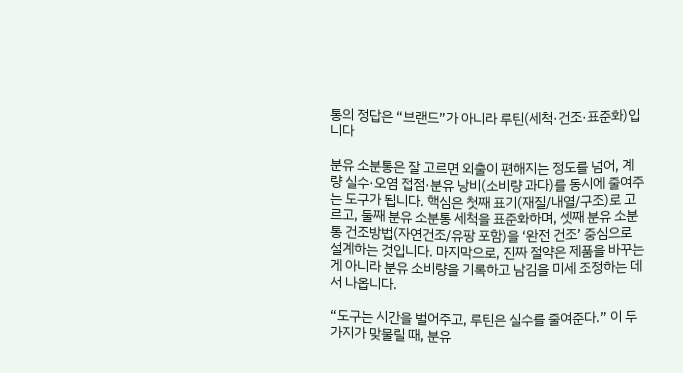통의 정답은 “브랜드”가 아니라 루틴(세척·건조·표준화)입니다

분유 소분통은 잘 고르면 외출이 편해지는 정도를 넘어, 계량 실수·오염 접점·분유 낭비(소비량 과다)를 동시에 줄여주는 도구가 됩니다. 핵심은 첫째 표기(재질/내열/구조)로 고르고, 둘째 분유 소분통 세척을 표준화하며, 셋째 분유 소분통 건조방법(자연건조/유팡 포함)을 ‘완전 건조’ 중심으로 설계하는 것입니다. 마지막으로, 진짜 절약은 제품을 바꾸는 게 아니라 분유 소비량을 기록하고 남김을 미세 조정하는 데서 나옵니다.

“도구는 시간을 벌어주고, 루틴은 실수를 줄여준다.” 이 두 가지가 맞물릴 때, 분유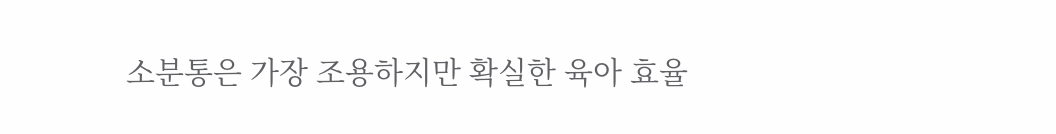소분통은 가장 조용하지만 확실한 육아 효율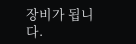장비가 됩니다.